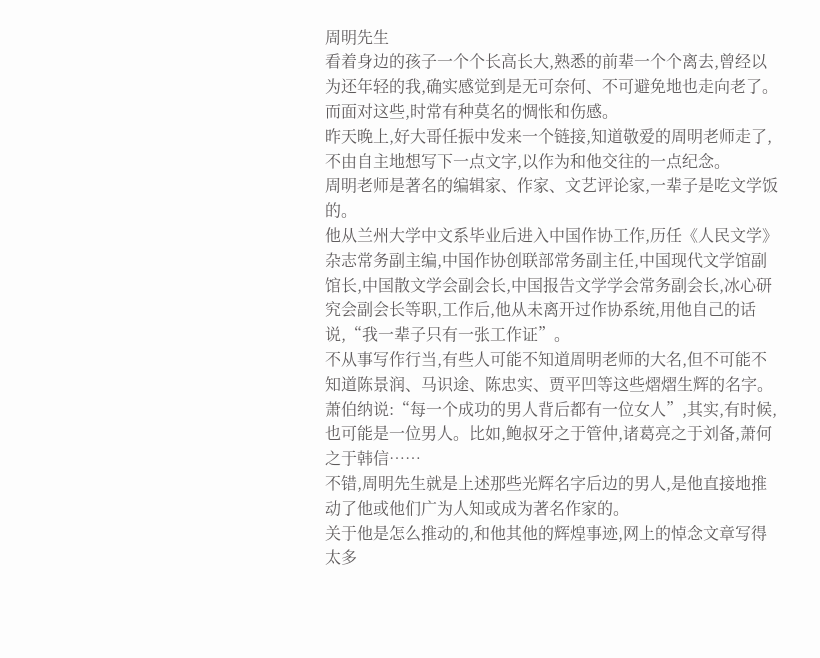周明先生
看着身边的孩子一个个长高长大,熟悉的前辈一个个离去,曾经以为还年轻的我,确实感觉到是无可奈何、不可避免地也走向老了。而面对这些,时常有种莫名的惆怅和伤感。
昨天晚上,好大哥任振中发来一个链接,知道敬爱的周明老师走了,不由自主地想写下一点文字,以作为和他交往的一点纪念。
周明老师是著名的编辑家、作家、文艺评论家,一辈子是吃文学饭的。
他从兰州大学中文系毕业后进入中国作协工作,历任《人民文学》杂志常务副主编,中国作协创联部常务副主任,中国现代文学馆副馆长,中国散文学会副会长,中国报告文学学会常务副会长,冰心研究会副会长等职,工作后,他从未离开过作协系统,用他自己的话说,“我一辈子只有一张工作证”。
不从事写作行当,有些人可能不知道周明老师的大名,但不可能不知道陈景润、马识途、陈忠实、贾平凹等这些熠熠生辉的名字。
萧伯纳说:“每一个成功的男人背后都有一位女人”,其实,有时候,也可能是一位男人。比如,鲍叔牙之于管仲,诸葛亮之于刘备,萧何之于韩信……
不错,周明先生就是上述那些光辉名字后边的男人,是他直接地推动了他或他们广为人知或成为著名作家的。
关于他是怎么推动的,和他其他的辉煌事迹,网上的悼念文章写得太多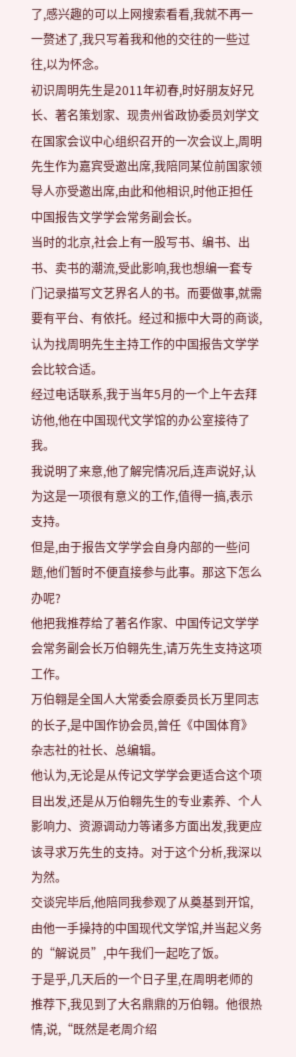了,感兴趣的可以上网搜索看看,我就不再一一赘述了,我只写着我和他的交往的一些过往,以为怀念。
初识周明先生是2011年初春,时好朋友好兄长、著名策划家、现贵州省政协委员刘学文在国家会议中心组织召开的一次会议上,周明先生作为嘉宾受邀出席,我陪同某位前国家领导人亦受邀出席,由此和他相识,时他正担任中国报告文学学会常务副会长。
当时的北京,社会上有一股写书、编书、出书、卖书的潮流,受此影响,我也想编一套专门记录描写文艺界名人的书。而要做事,就需要有平台、有依托。经过和振中大哥的商谈,认为找周明先生主持工作的中国报告文学学会比较合适。
经过电话联系,我于当年5月的一个上午去拜访他,他在中国现代文学馆的办公室接待了我。
我说明了来意,他了解完情况后,连声说好,认为这是一项很有意义的工作,值得一搞,表示支持。
但是,由于报告文学学会自身内部的一些问题,他们暂时不便直接参与此事。那这下怎么办呢?
他把我推荐给了著名作家、中国传记文学学会常务副会长万伯翱先生,请万先生支持这项工作。
万伯翱是全国人大常委会原委员长万里同志的长子,是中国作协会员,曾任《中国体育》杂志社的社长、总编辑。
他认为,无论是从传记文学学会更适合这个项目出发,还是从万伯翱先生的专业素养、个人影响力、资源调动力等诸多方面出发,我更应该寻求万先生的支持。对于这个分析,我深以为然。
交谈完毕后,他陪同我参观了从奠基到开馆,由他一手操持的中国现代文学馆,并当起义务的“解说员”,中午我们一起吃了饭。
于是乎,几天后的一个日子里,在周明老师的推荐下,我见到了大名鼎鼎的万伯翱。他很热情,说,“既然是老周介绍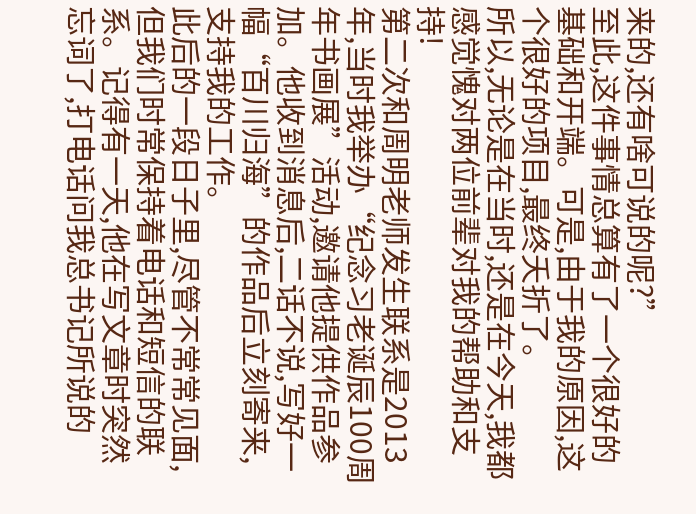来的,还有啥可说的呢?”
至此,这件事情总算有了一个很好的基础和开端。可是,由于我的原因,这个很好的项目,最终夭折了。
所以,无论是在当时,还是在今天,我都感觉愧对两位前辈对我的帮助和支持!
第二次和周明老师发生联系是2013年,当时我举办“纪念习老诞辰100周年书画展”活动,邀请他提供作品参加。他收到消息后,二话不说,写好一幅“百川归海”的作品后立刻寄来,支持我的工作。
此后的一段日子里,尽管不常常见面,但我们时常保持着电话和短信的联系。记得有一天,他在写文章时突然忘词了,打电话问我总书记所说的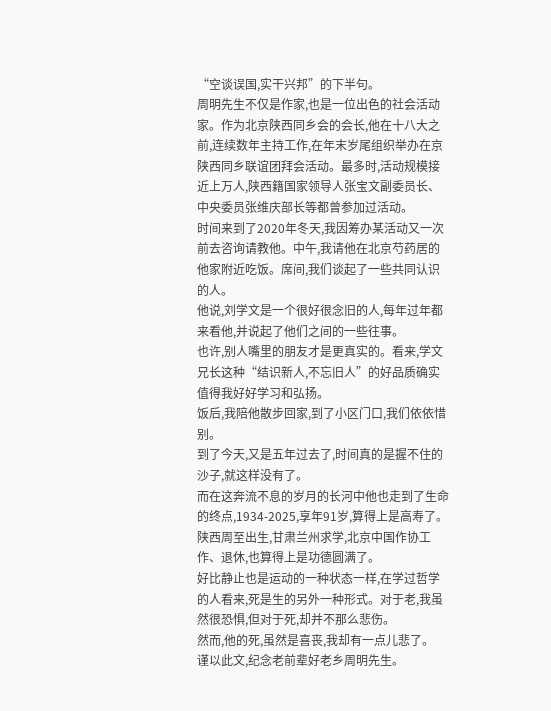“空谈误国,实干兴邦”的下半句。
周明先生不仅是作家,也是一位出色的社会活动家。作为北京陕西同乡会的会长,他在十八大之前,连续数年主持工作,在年末岁尾组织举办在京陕西同乡联谊团拜会活动。最多时,活动规模接近上万人,陕西籍国家领导人张宝文副委员长、中央委员张维庆部长等都曾参加过活动。
时间来到了2020年冬天,我因筹办某活动又一次前去咨询请教他。中午,我请他在北京芍药居的他家附近吃饭。席间,我们谈起了一些共同认识的人。
他说,刘学文是一个很好很念旧的人,每年过年都来看他,并说起了他们之间的一些往事。
也许,别人嘴里的朋友才是更真实的。看来,学文兄长这种“结识新人,不忘旧人”的好品质确实值得我好好学习和弘扬。
饭后,我陪他散步回家,到了小区门口,我们依依惜别。
到了今天,又是五年过去了,时间真的是握不住的沙子,就这样没有了。
而在这奔流不息的岁月的长河中他也走到了生命的终点,1934-2025,享年91岁,算得上是高寿了。
陕西周至出生,甘肃兰州求学,北京中国作协工作、退休,也算得上是功德圆满了。
好比静止也是运动的一种状态一样,在学过哲学的人看来,死是生的另外一种形式。对于老,我虽然很恐惧,但对于死,却并不那么悲伤。
然而,他的死,虽然是喜丧,我却有一点儿悲了。
谨以此文,纪念老前辈好老乡周明先生。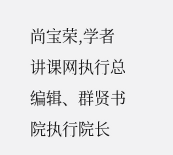尚宝荣,学者讲课网执行总编辑、群贤书院执行院长